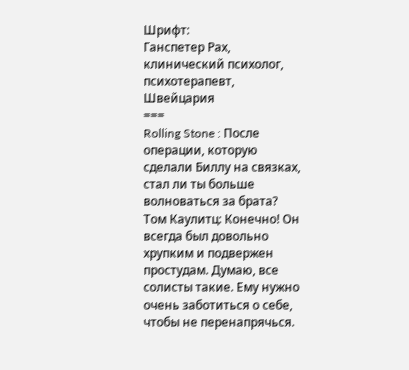Шрифт:
Ганспетер Рах, клинический психолог, психотерапевт, Швейцария
===
Rolling Stone : После операции, которую сделали Биллу на связках, стал ли ты больше волноваться за брата?
Том Каулитц: Конечно! Он всегда был довольно хрупким и подвержен простудам. Думаю, все солисты такие. Ему нужно очень заботиться о себе, чтобы не перенапрячься.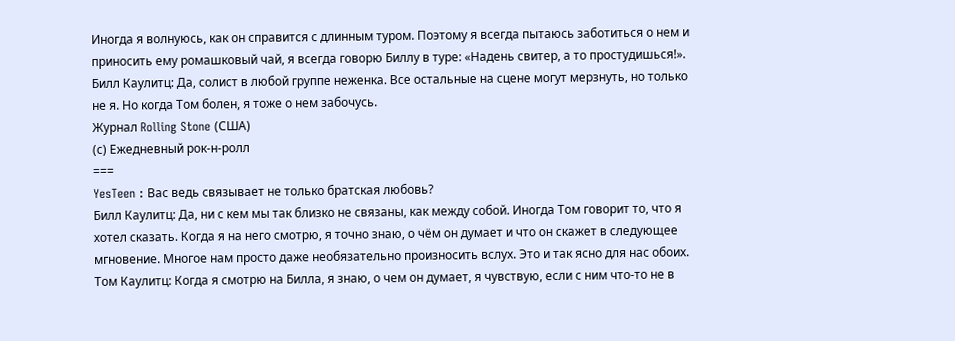Иногда я волнуюсь, как он справится с длинным туром. Поэтому я всегда пытаюсь заботиться о нем и приносить ему ромашковый чай, я всегда говорю Биллу в туре: «Надень свитер, а то простудишься!».
Билл Каулитц: Да, солист в любой группе неженка. Все остальные на сцене могут мерзнуть, но только не я. Но когда Том болен, я тоже о нем забочусь.
Журнал Rolling Stone (США)
(с) Ежедневный рок-н-ролл
===
YesTeen : Вас ведь связывает не только братская любовь?
Билл Каулитц: Да, ни с кем мы так близко не связаны, как между собой. Иногда Том говорит то, что я хотел сказать. Когда я на него смотрю, я точно знаю, о чём он думает и что он скажет в следующее мгновение. Многое нам просто даже необязательно произносить вслух. Это и так ясно для нас обоих.
Том Каулитц: Когда я смотрю на Билла, я знаю, о чем он думает, я чувствую, если с ним что-то не в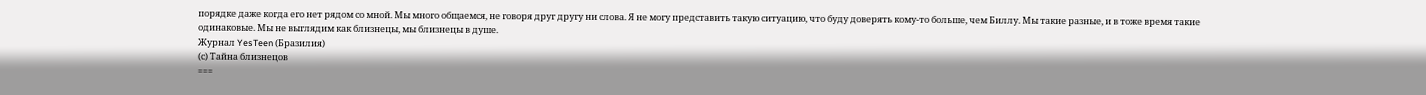порядке даже когда его нет рядом со мной. Мы много общаемся, не говоря друг другу ни слова. Я не могу представить такую ситуацию, что буду доверять кому-то больше, чем Биллу. Мы такие разные, и в тоже время такие одинаковые. Мы не выглядим как близнецы, мы близнецы в душе.
Журнал YesTeen (Бразилия)
(с) Тайна близнецов
===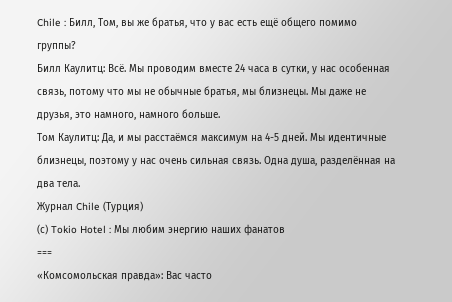Chile : Билл, Том, вы же братья, что у вас есть ещё общего помимо группы?
Билл Каулитц: Всё. Мы проводим вместе 24 часа в сутки, у нас особенная связь, потому что мы не обычные братья, мы близнецы. Мы даже не друзья, это намного, намного больше.
Том Каулитц: Да, и мы расстаёмся максимум на 4-5 дней. Мы идентичные близнецы, поэтому у нас очень сильная связь. Одна душа, разделённая на два тела.
Журнал Chile (Турция)
(с) Tokio Hotel : Мы любим энергию наших фанатов
===
«Комсомольская правда»: Вас часто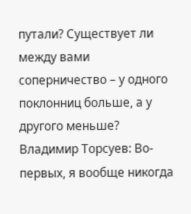путали? Существует ли между вами соперничество – у одного поклонниц больше, а у другого меньше?
Владимир Торсуев: Во-первых, я вообще никогда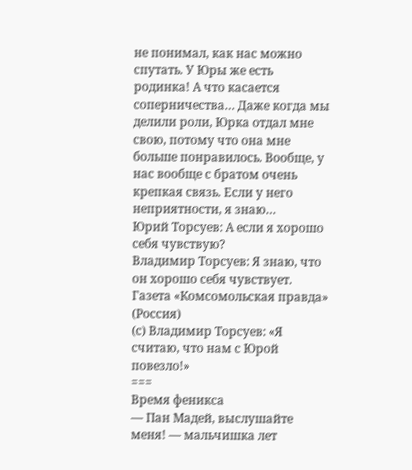не понимал, как нас можно спутать. У Юры же есть родинка! А что касается соперничества… Даже когда мы делили роли, Юрка отдал мне свою, потому что она мне больше понравилось. Вообще, у нас вообще с братом очень крепкая связь. Если у него неприятности, я знаю…
Юрий Торсуев: А если я хорошо себя чувствую?
Владимир Торсуев: Я знаю, что он хорошо себя чувствует.
Газета «Комсомольская правда» (Россия)
(с) Владимир Торсуев: «Я считаю, что нам с Юрой повезло!»
===
Время феникса
— Пан Мадей, выслушайте меня! — мальчишка лет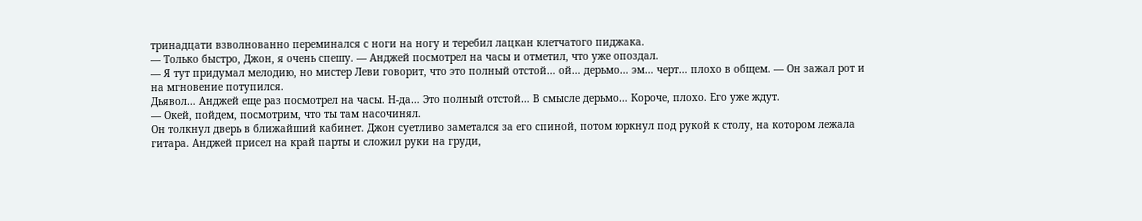тринадцати взволнованно переминался с ноги на ногу и теребил лацкан клетчатого пиджака.
— Только быстро, Джон, я очень спешу. — Анджей посмотрел на часы и отметил, что уже опоздал.
— Я тут придумал мелодию, но мистер Леви говорит, что это полный отстой… ой… дерьмо… эм… черт… плохо в общем. — Он зажал рот и на мгновение потупился.
Дьявол… Анджей еще раз посмотрел на часы. Н-да… Это полный отстой… В смысле дерьмо… Короче, плохо. Его уже ждут.
— Окей, пойдем, посмотрим, что ты там насочинял.
Он толкнул дверь в ближайший кабинет. Джон суетливо заметался за его спиной, потом юркнул под рукой к столу, на котором лежала гитара. Анджей присел на край парты и сложил руки на груди,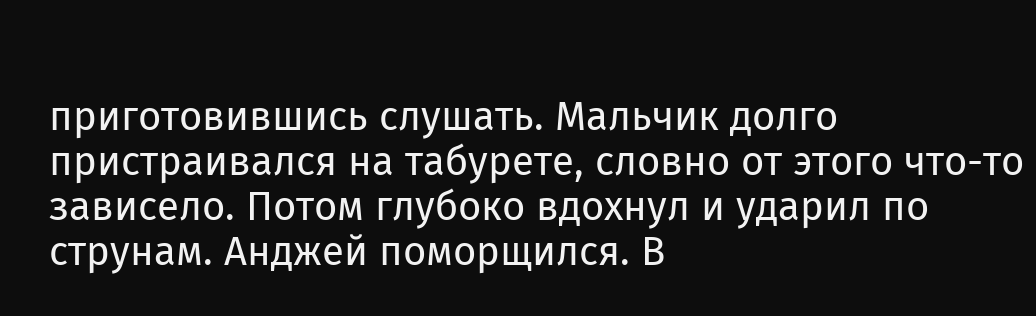приготовившись слушать. Мальчик долго пристраивался на табурете, словно от этого что-то зависело. Потом глубоко вдохнул и ударил по струнам. Анджей поморщился. В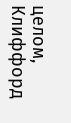целом, Клиффорд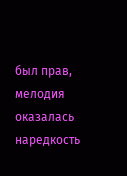был прав, мелодия оказалась наредкость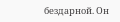бездарной. Он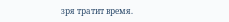зря тратит время.